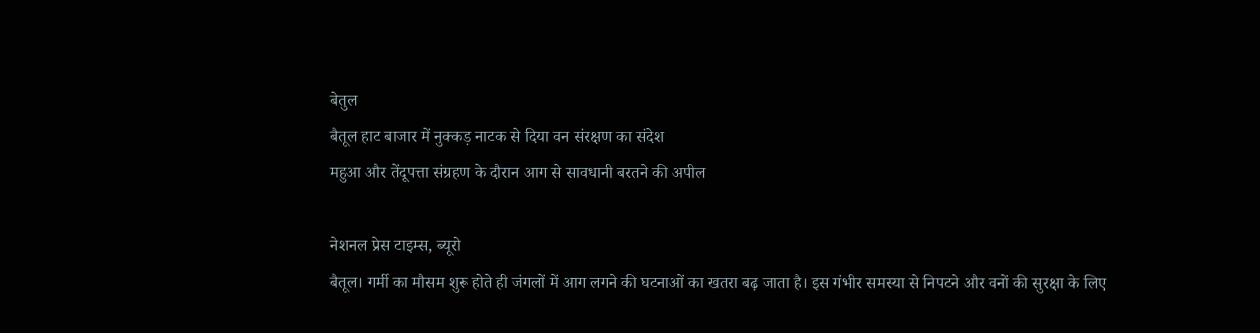बेतुल
बैतूल हाट बाजार में नुक्कड़ नाटक से दिया वन संरक्षण का संदेश
महुआ और तेंदूपत्ता संग्रहण के दौरान आग से सावधानी बरतने की अपील

नेशनल प्रेस टाइम्स, ब्यूरो
बैतूल। गर्मी का मौसम शुरू होते ही जंगलों में आग लगने की घटनाओं का खतरा बढ़ जाता है। इस गंभीर समस्या से निपटने और वनों की सुरक्षा के लिए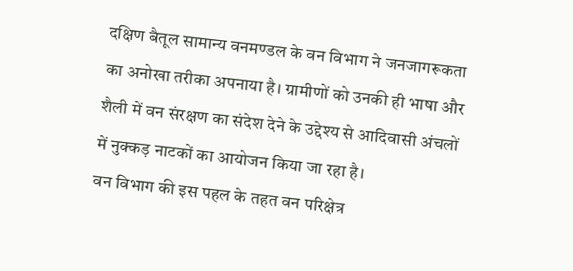दक्षिण बैतूल सामान्य वनमण्डल के वन विभाग ने जनजागरूकता का अनोखा तरीका अपनाया है। ग्रामीणों को उनकी ही भाषा और शैली में वन संरक्षण का संदेश देने के उद्देश्य से आदिवासी अंचलों में नुक्कड़ नाटकों का आयोजन किया जा रहा है।
वन विभाग की इस पहल के तहत वन परिक्षेत्र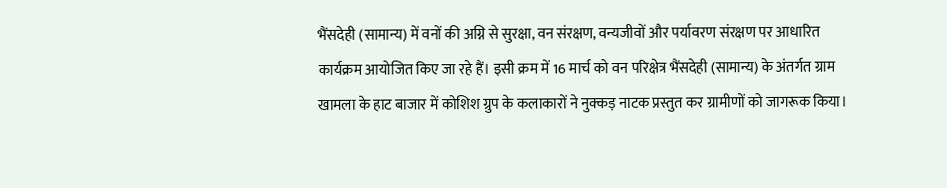भैंसदेही (सामान्य) में वनों की अग्नि से सुरक्षा, वन संरक्षण, वन्यजीवों और पर्यावरण संरक्षण पर आधारित कार्यक्रम आयोजित किए जा रहे हैं। इसी क्रम में 16 मार्च को वन परिक्षेत्र भैंसदेही (सामान्य) के अंतर्गत ग्राम खामला के हाट बाजार में कोशिश ग्रुप के कलाकारों ने नुक्कड़ नाटक प्रस्तुत कर ग्रामीणों को जागरूक किया।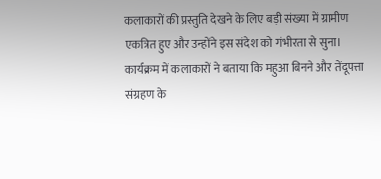कलाकारों की प्रस्तुति देखने के लिए बड़ी संख्या में ग्रामीण एकत्रित हुए और उन्होंने इस संदेश को गंभीरता से सुना।
कार्यक्रम में कलाकारों ने बताया कि महुआ बिनने और तेंदूपत्ता संग्रहण के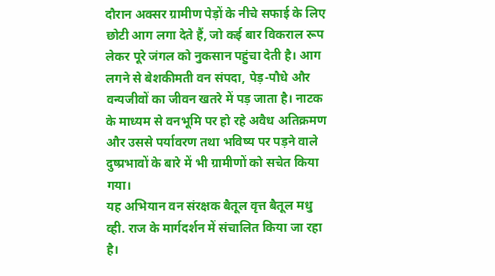दौरान अक्सर ग्रामीण पेड़ों के नीचे सफाई के लिए छोटी आग लगा देते हैं, जो कई बार विकराल रूप लेकर पूरे जंगल को नुकसान पहुंचा देती है। आग लगने से बेशकीमती वन संपदा, पेड़-पौधे और वन्यजीवों का जीवन खतरे में पड़ जाता है। नाटक के माध्यम से वनभूमि पर हो रहे अवैध अतिक्रमण और उससे पर्यावरण तथा भविष्य पर पड़ने वाले दुष्प्रभावों के बारे में भी ग्रामीणों को सचेत किया गया।
यह अभियान वन संरक्षक बैतूल वृत्त बैतूल मधु व्ही. राज के मार्गदर्शन में संचालित किया जा रहा है।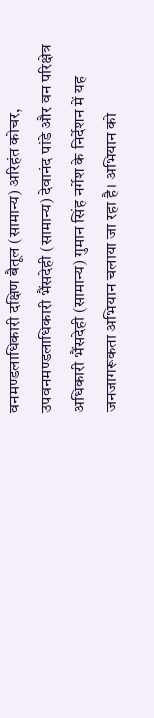वनमण्डलाधिकारी दक्षिण बैतूल (सामान्य) अरिहंत कोचर, उपवनमण्डलाधिकारी भैंसदेही (सामान्य) देवानंद पांडे और वन परिक्षेत्र अधिकारी भैंसदेही (सामान्य) गुमान सिंह नर्गेश के निर्देशन में यह जनजागरूकता अभियान चलाया जा रहा है। अभियान को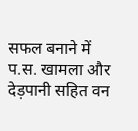सफल बनाने में प.स. खामला और देड़पानी सहित वन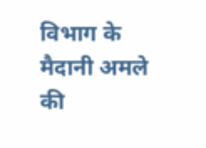विभाग के मैदानी अमले की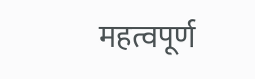महत्वपूर्ण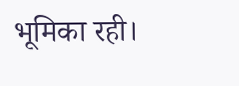भूमिका रही।